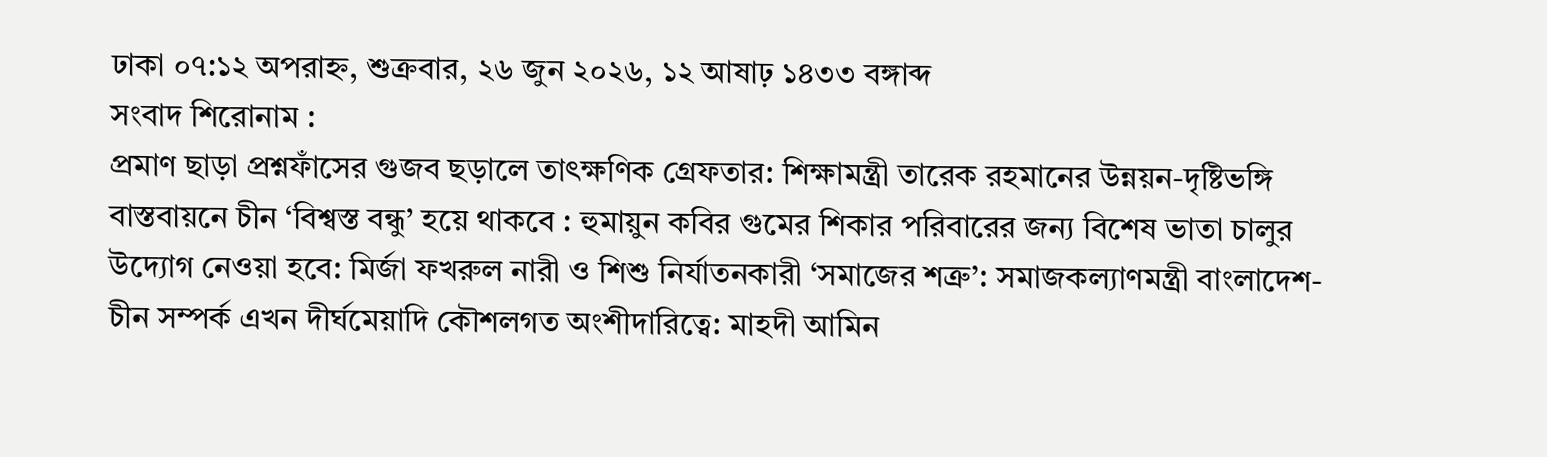ঢাকা ০৭:১২ অপরাহ্ন, শুক্রবার, ২৬ জুন ২০২৬, ১২ আষাঢ় ১৪৩৩ বঙ্গাব্দ
সংবাদ শিরোনাম :
প্রমাণ ছাড়া প্রশ্নফাঁসের গুজব ছড়ালে তাৎক্ষণিক গ্রেফতার: শিক্ষামন্ত্রী তারেক রহমানের উন্নয়ন-দৃষ্টিভঙ্গি বাস্তবায়নে চীন ‘বিশ্বস্ত বন্ধু’ হয়ে থাকবে : হুমায়ুন কবির গুমের শিকার পরিবারের জন্য বিশেষ ভাতা চালুর উদ্যোগ নেওয়া হবে: মির্জা ফখরুল নারী ও শিশু নির্যাতনকারী ‘সমাজের শত্রু’: সমাজকল্যাণমন্ত্রী বাংলাদেশ-চীন সম্পর্ক এখন দীর্ঘমেয়াদি কৌশলগত অংশীদারিত্বে: মাহদী আমিন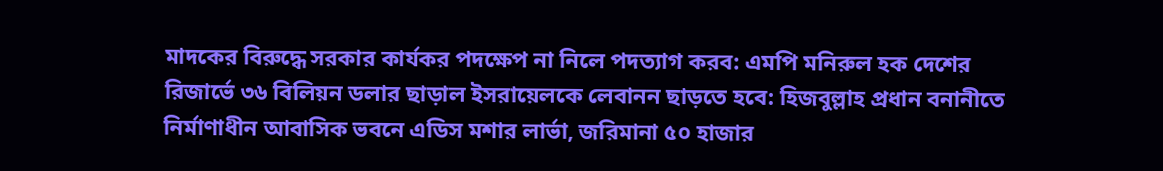মাদকের বিরুদ্ধে সরকার কার্যকর পদক্ষেপ না নিলে পদত্যাগ করব: এমপি মনিরুল হক দেশের রিজার্ভে ৩৬ বিলিয়ন ডলার ছাড়াল ইসরায়েলকে লেবানন ছাড়তে হবে: হিজবুল্লাহ প্রধান বনানীতে নির্মাণাধীন আবাসিক ভবনে এডিস মশার লার্ভা, জরিমানা ৫০ হাজার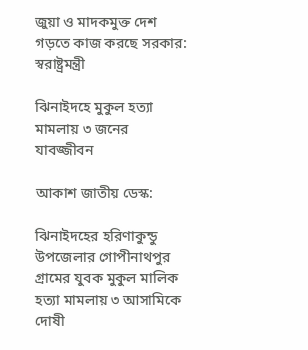জুয়া ও মাদকমুক্ত দেশ গড়তে কাজ করছে সরকার: স্বরাষ্ট্রমন্ত্রী

ঝিনাইদহে মুকুল হত্যা মামলায় ৩ জনের যাবজ্জীবন

আকাশ জাতীয় ডেস্ক:

ঝিনাইদহের হরিণাকুন্ডু উপজেলার গোপীনাথপুর গ্রামের যুবক মুকুল মালিক হত্যা মামলায় ৩ আসামিকে দোষী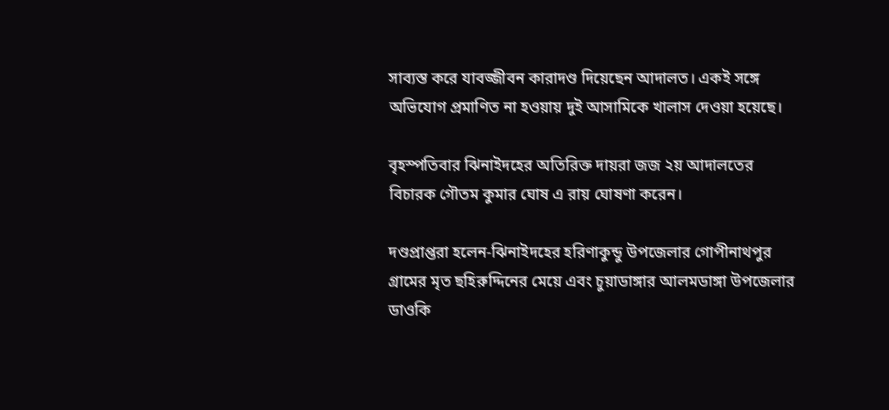সাব্যস্ত করে যাবজ্জীবন কারাদণ্ড দিয়েছেন আদালত। একই সঙ্গে অভিযোগ প্রমাণিত না হওয়ায় দুই আসামিকে খালাস দেওয়া হয়েছে।

বৃহস্পতিবার ঝিনাইদহের অতিরিক্ত দায়রা জজ ২য় আদালতের বিচারক গৌতম কুমার ঘোষ এ রায় ঘোষণা করেন।

দণ্ডপ্রাপ্তরা হলেন-ঝিনাইদহের হরিণাকুন্ডু উপজেলার গোপীনাথপুর গ্রামের মৃত ছহিরুদ্দিনের মেয়ে এবং চুয়াডাঙ্গার আলমডাঙ্গা উপজেলার ডাওকি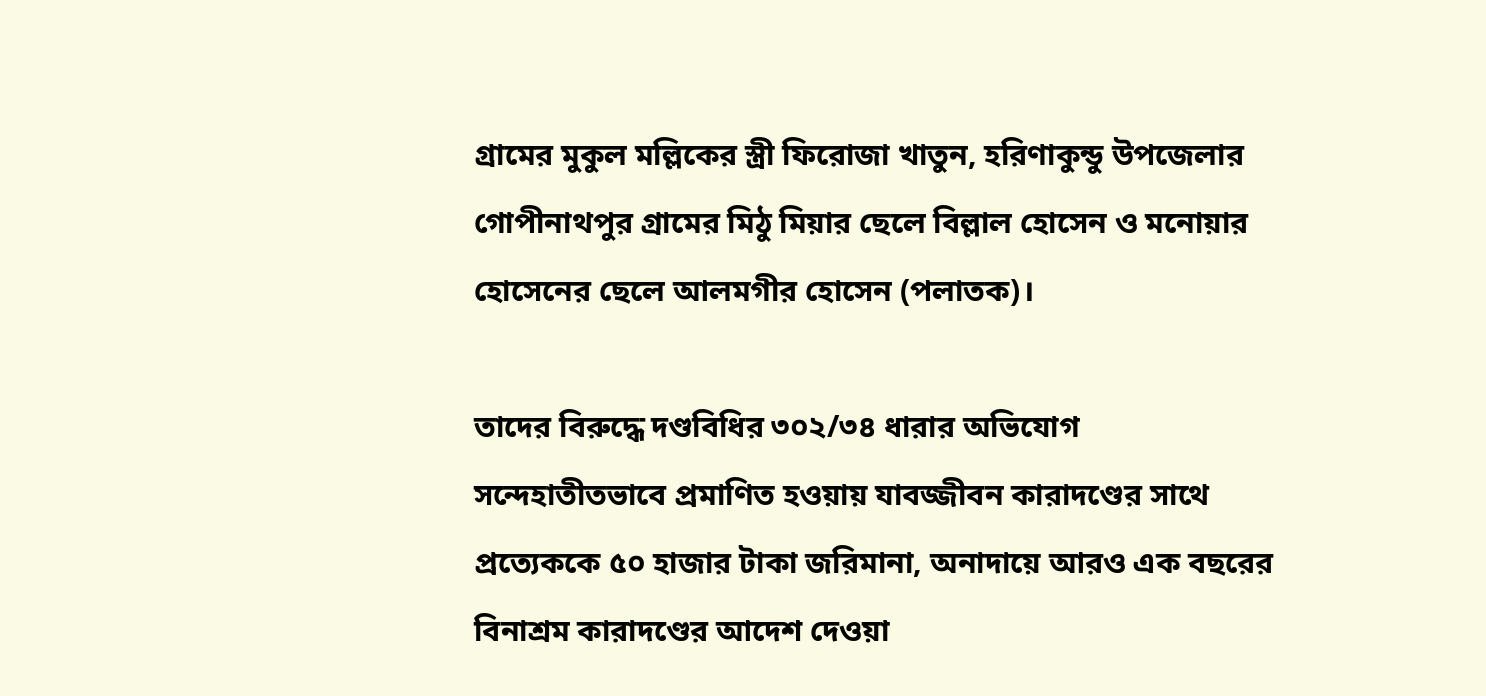গ্রামের মুকুল মল্লিকের স্ত্রী ফিরোজা খাতুন, হরিণাকুন্ডু উপজেলার গোপীনাথপুর গ্রামের মিঠু মিয়ার ছেলে বিল্লাল হোসেন ও মনোয়ার হোসেনের ছেলে আলমগীর হোসেন (পলাতক)।

তাদের বিরুদ্ধে দণ্ডবিধির ৩০২/৩৪ ধারার অভিযোগ সন্দেহাতীতভাবে প্রমাণিত হওয়ায় যাবজ্জীবন কারাদণ্ডের সাথে প্রত্যেককে ৫০ হাজার টাকা জরিমানা, অনাদায়ে আরও এক বছরের বিনাশ্রম কারাদণ্ডের আদেশ দেওয়া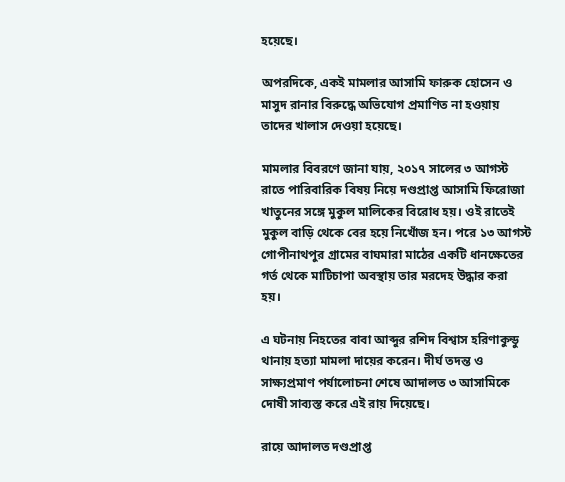হয়েছে।

অপরদিকে, একই মামলার আসামি ফারুক হোসেন ও মাসুদ রানার বিরুদ্ধে অভিযোগ প্রমাণিত না হওয়ায় তাদের খালাস দেওয়া হয়েছে।

মামলার বিবরণে জানা যায়, ২০১৭ সালের ৩ আগস্ট রাতে পারিবারিক বিষয় নিয়ে দণ্ডপ্রাপ্ত আসামি ফিরোজা খাতুনের সঙ্গে মুকুল মালিকের বিরোধ হয়। ওই রাতেই মুকুল বাড়ি থেকে বের হয়ে নিখোঁজ হন। পরে ১৩ আগস্ট গোপীনাথপুর গ্রামের বাঘমারা মাঠের একটি ধানক্ষেতের গর্ত থেকে মাটিচাপা অবস্থায় তার মরদেহ উদ্ধার করা হয়।

এ ঘটনায় নিহতের বাবা আব্দুর রশিদ বিশ্বাস হরিণাকুন্ডু থানায় হত্যা মামলা দায়ের করেন। দীর্ঘ তদন্ত ও সাক্ষ্যপ্রমাণ পর্যালোচনা শেষে আদালত ৩ আসামিকে দোষী সাব্যস্ত করে এই রায় দিয়েছে।

রায়ে আদালত দণ্ডপ্রাপ্ত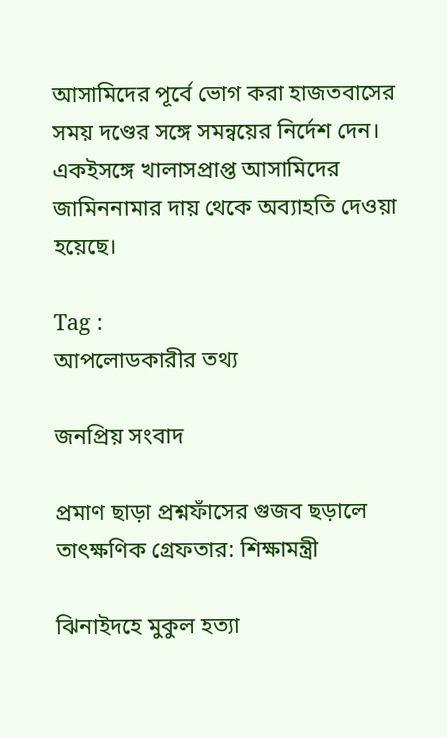আসামিদের পূর্বে ভোগ করা হাজতবাসের সময় দণ্ডের সঙ্গে সমন্বয়ের নির্দেশ দেন। একইসঙ্গে খালাসপ্রাপ্ত আসামিদের জামিননামার দায় থেকে অব্যাহতি দেওয়া হয়েছে।

Tag :
আপলোডকারীর তথ্য

জনপ্রিয় সংবাদ

প্রমাণ ছাড়া প্রশ্নফাঁসের গুজব ছড়ালে তাৎক্ষণিক গ্রেফতার: শিক্ষামন্ত্রী

ঝিনাইদহে মুকুল হত্যা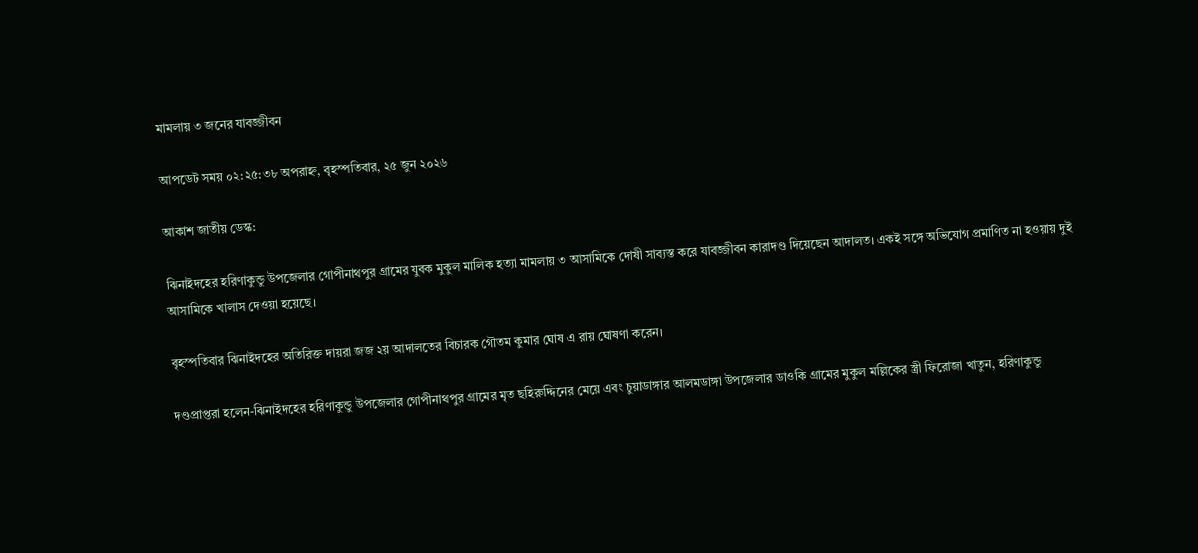মামলায় ৩ জনের যাবজ্জীবন

আপডেট সময় ০২:২৫:৩৮ অপরাহ্ন, বৃহস্পতিবার, ২৫ জুন ২০২৬

আকাশ জাতীয় ডেস্ক:

ঝিনাইদহের হরিণাকুন্ডু উপজেলার গোপীনাথপুর গ্রামের যুবক মুকুল মালিক হত্যা মামলায় ৩ আসামিকে দোষী সাব্যস্ত করে যাবজ্জীবন কারাদণ্ড দিয়েছেন আদালত। একই সঙ্গে অভিযোগ প্রমাণিত না হওয়ায় দুই আসামিকে খালাস দেওয়া হয়েছে।

বৃহস্পতিবার ঝিনাইদহের অতিরিক্ত দায়রা জজ ২য় আদালতের বিচারক গৌতম কুমার ঘোষ এ রায় ঘোষণা করেন।

দণ্ডপ্রাপ্তরা হলেন-ঝিনাইদহের হরিণাকুন্ডু উপজেলার গোপীনাথপুর গ্রামের মৃত ছহিরুদ্দিনের মেয়ে এবং চুয়াডাঙ্গার আলমডাঙ্গা উপজেলার ডাওকি গ্রামের মুকুল মল্লিকের স্ত্রী ফিরোজা খাতুন, হরিণাকুন্ডু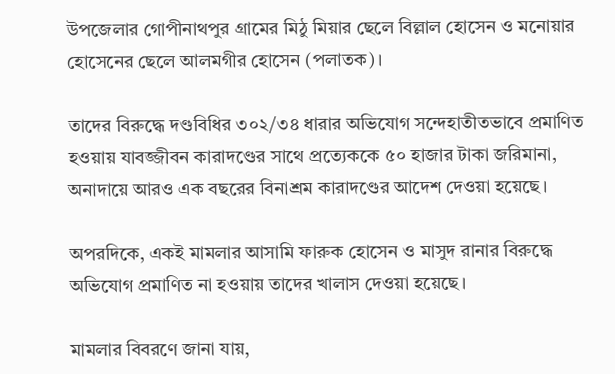উপজেলার গোপীনাথপুর গ্রামের মিঠু মিয়ার ছেলে বিল্লাল হোসেন ও মনোয়ার হোসেনের ছেলে আলমগীর হোসেন (পলাতক)।

তাদের বিরুদ্ধে দণ্ডবিধির ৩০২/৩৪ ধারার অভিযোগ সন্দেহাতীতভাবে প্রমাণিত হওয়ায় যাবজ্জীবন কারাদণ্ডের সাথে প্রত্যেককে ৫০ হাজার টাকা জরিমানা, অনাদায়ে আরও এক বছরের বিনাশ্রম কারাদণ্ডের আদেশ দেওয়া হয়েছে।

অপরদিকে, একই মামলার আসামি ফারুক হোসেন ও মাসুদ রানার বিরুদ্ধে অভিযোগ প্রমাণিত না হওয়ায় তাদের খালাস দেওয়া হয়েছে।

মামলার বিবরণে জানা যায়,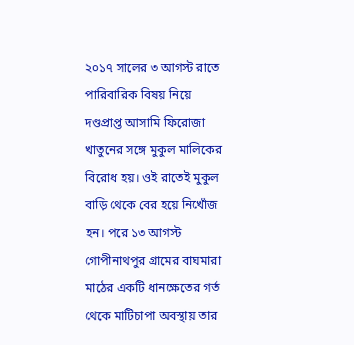২০১৭ সালের ৩ আগস্ট রাতে পারিবারিক বিষয় নিয়ে দণ্ডপ্রাপ্ত আসামি ফিরোজা খাতুনের সঙ্গে মুকুল মালিকের বিরোধ হয়। ওই রাতেই মুকুল বাড়ি থেকে বের হয়ে নিখোঁজ হন। পরে ১৩ আগস্ট গোপীনাথপুর গ্রামের বাঘমারা মাঠের একটি ধানক্ষেতের গর্ত থেকে মাটিচাপা অবস্থায় তার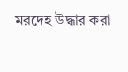মরদেহ উদ্ধার করা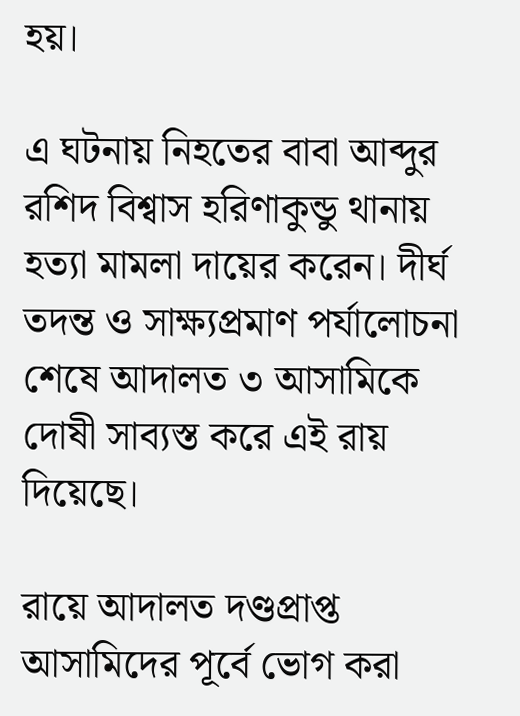হয়।

এ ঘটনায় নিহতের বাবা আব্দুর রশিদ বিশ্বাস হরিণাকুন্ডু থানায় হত্যা মামলা দায়ের করেন। দীর্ঘ তদন্ত ও সাক্ষ্যপ্রমাণ পর্যালোচনা শেষে আদালত ৩ আসামিকে দোষী সাব্যস্ত করে এই রায় দিয়েছে।

রায়ে আদালত দণ্ডপ্রাপ্ত আসামিদের পূর্বে ভোগ করা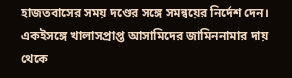হাজতবাসের সময় দণ্ডের সঙ্গে সমন্বয়ের নির্দেশ দেন। একইসঙ্গে খালাসপ্রাপ্ত আসামিদের জামিননামার দায় থেকে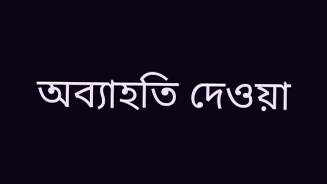অব্যাহতি দেওয়া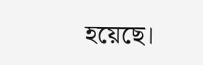হয়েছে।